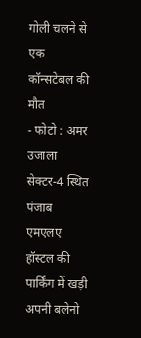गोली चलने से एक कॉन्सटेबल की मौत
- फोटो : अमर उजाला
सेक्टर-4 स्थित पंजाब एमएलए हॉस्टल की पार्किंग में खड़ी अपनी बलेनो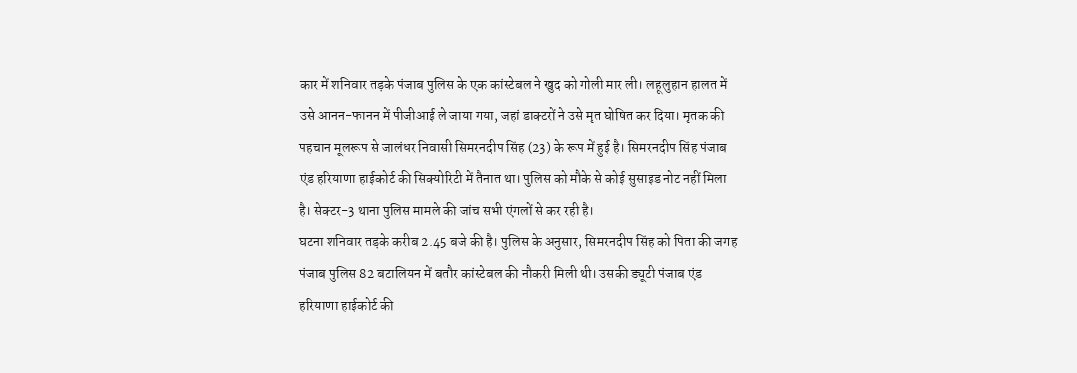कार में शनिवार तड़के पंजाब पुलिस के एक कांस्टेबल ने खुद को गोली मार ली। लहूलुहान हालत में उसे आनन-फानन में पीजीआई ले जाया गया, जहां डाक्टरों ने उसे मृत घोषित कर दिया। मृतक की पहचान मूलरूप से जालंधर निवासी सिमरनदीप सिंह (23) के रूप में हुई है। सिमरनदीप सिंह पंजाब एंड हरियाणा हाईकोर्ट की सिक्योरिटी में तैनात था। पुलिस को मौके से कोई सुसाइड नोट नहीं मिला है। सेक्टर-3 थाना पुलिस मामले की जांच सभी एंगलों से कर रही है।
घटना शनिवार तड़के करीब 2.45 बजे की है। पुलिस के अनुसार, सिमरनदीप सिंह को पिता की जगह पंजाब पुलिस 82 बटालियन में बतौर कांस्टेबल की नौकरी मिली थी। उसकी ड्यूटी पंजाब एंड हरियाणा हाईकोर्ट की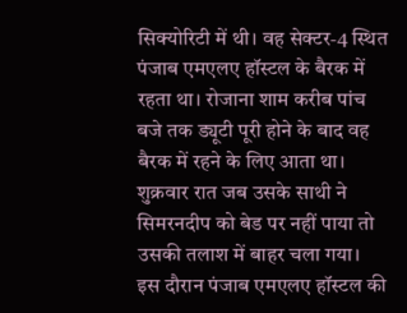सिक्योरिटी में थी। वह सेक्टर-4 स्थित पंजाब एमएलए हॉस्टल के बैरक में रहता था। रोजाना शाम करीब पांच बजे तक ड्यूटी पूरी होने के बाद वह बैरक में रहने के लिए आता था। शुक्रवार रात जब उसके साथी ने सिमरनदीप को बेड पर नहीं पाया तो उसकी तलाश में बाहर चला गया।
इस दौरान पंजाब एमएलए हॉस्टल की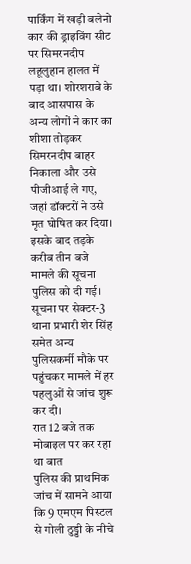पार्किंग में खड़ी बलेनो कार की ड्राइविंग सीट पर सिमरनदीप लहूलुहान हालत में पड़ा था। शोरशराबे के बाद आसपास के अन्य लोगों ने कार का शीशा तोड़कर सिमरनदीप बाहर निकाला और उसे पीजीआई ले गए, जहां डॉक्टरों ने उसे मृत घोषित कर दिया। इसके बाद तड़के करीब तीन बजे मामले की सूचना पुलिस को दी गई। सूचना पर सेक्टर-3 थाना प्रभारी शेर सिंह समेत अन्य पुलिसकर्मी मौके पर पहुंचकर मामले में हर पहलुओं से जांच शुरू कर दी।
रात 12 बजे तक मोबाइल पर कर रहा था बात
पुलिस की प्राथमिक जांच में सामने आया कि 9 एमएम पिस्टल से गोली ठुड्डी के नीचे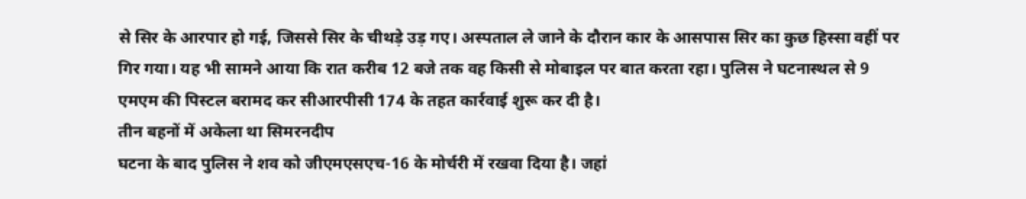से सिर के आरपार हो गई, जिससे सिर के चीथड़े उड़ गए। अस्पताल ले जाने के दौरान कार के आसपास सिर का कुछ हिस्सा वहीं पर गिर गया। यह भी सामने आया कि रात करीब 12 बजे तक वह किसी से मोबाइल पर बात करता रहा। पुलिस ने घटनास्थल से 9 एमएम की पिस्टल बरामद कर सीआरपीसी 174 के तहत कार्रवाई शुरू कर दी है।
तीन बहनों में अकेला था सिमरनदीप
घटना के बाद पुलिस ने शव को जीएमएसएच-16 के मोर्चरी में रखवा दिया है। जहां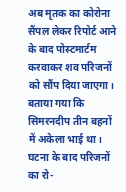अब मृतक का कोरोना सैंपल लेकर रिपोर्ट आने के बाद पोस्टमार्टम करवाकर शव परिजनों को सौंप दिया जाएगा। बताया गया कि सिमरनदीप तीन बहनों में अकेला भाई था। घटना के बाद परिजनों का रो-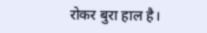रोकर बुरा हाल है।